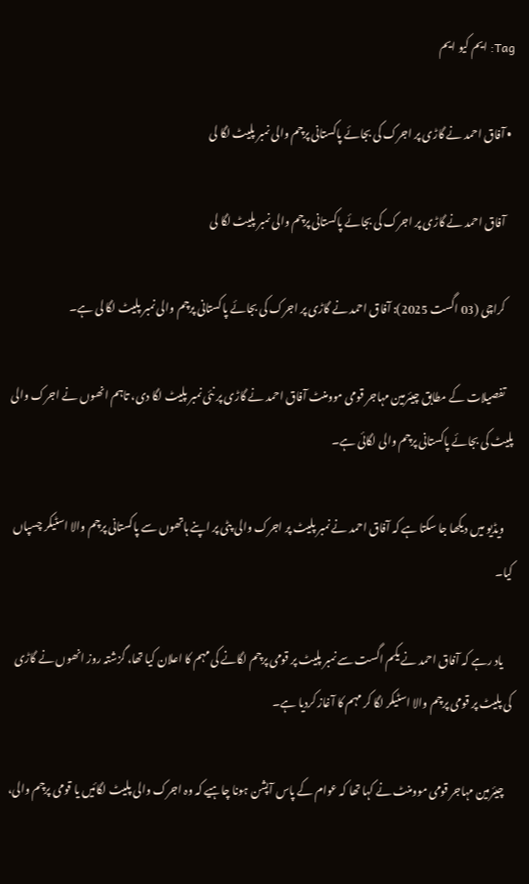Tag: ایم کیو ایم

  • آفاق احمد نے گاڑی پر اجرک کی بجائے پاکستانی پرچم والی نمبر پلیٹ لگا لی

    آفاق احمد نے گاڑی پر اجرک کی بجائے پاکستانی پرچم والی نمبر پلیٹ لگا لی

    کراچی (03 اگست 2025): آفاق احمد نے گاڑی پر اجرک کی بجائے پاکستانی پرچم والی نمبر پلیٹ لگا لی ہے۔

    تفصیلات کے مطابق چیئرمین مہاجر قومی موومنٹ آفاق احمد نے گاڑی پر نئی نمبر پلیٹ لگا دی، تاہم انھوں نے اجرک والی پلیٹ کی بجائے پاکستانی پرچم والی لگائی ہے۔

    ویڈیو میں دیکھا جا سکتا ہے کہ آفاق احمد نے نمبر پلیٹ پر اجرک والی پٹی پر اپنے ہاتھوں سے پاکستانی پرچم والا اسٹیکر چسپاں کیا۔

    یاد رہے کہ آفاق احمد نے یکم اگست سے نمبر پلیٹ پر قومی پرچم لگانے کی مہم کا اعلان کیا تھا، گزشتہ روز انھوں نے گاڑی کی پلیٹ پر قومی پرچم والا اسٹیکر لگا کر مہم کا آغاز کردیا ہے۔

    چیئرمین مہاجر قومی موومنٹ نے کہا تھا کہ عوام کے پاس آپشن ہونا چاہیے کہ وہ اجرک والی پلیٹ لگائیں یا قومی پرچم والی،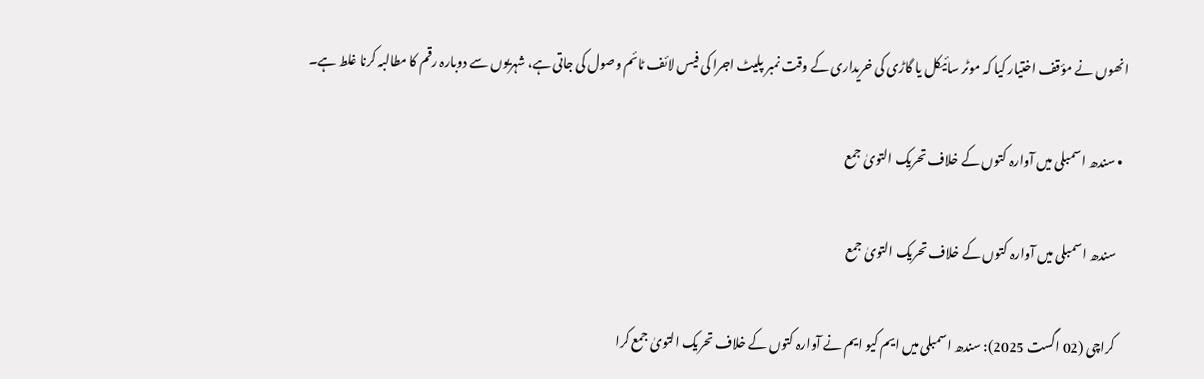انھوں نے مؤقف اختیار کیا کہ موٹر سائیکل یا گاڑی کی خریداری کے وقت نمبر پلیٹ اجرا کی فیس لائف ٹائم وصول کی جاتی ہے، شہریوں سے دوبارہ رقم کا مطالبہ کرنا غلط ہے۔

  • سندھ اسمبلی میں آوارہ کتوں کے خلاف تحریک التویٰ جمع

    سندھ اسمبلی میں آوارہ کتوں کے خلاف تحریک التویٰ جمع

    کراچی (02 اگست 2025): سندھ اسمبلی میں ایم کیو ایم نے آوارہ کتوں کے خلاف تحریک التویٰ جمع کرا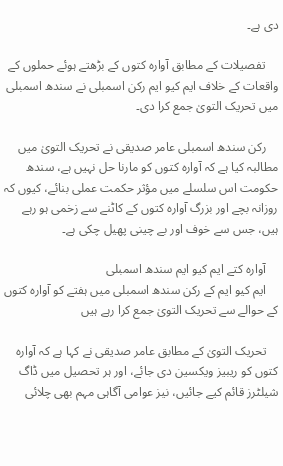دی ہے۔

    تفصیلات کے مطابق آوارہ کتوں کے بڑھتے ہوئے حملوں کے واقعات کے خلاف ایم کیو ایم رکن اسمبلی نے سندھ اسمبلی میں تحریک التویٰ جمع کرا دی۔

    رکن سندھ اسمبلی عامر صدیقی نے تحریک التویٰ میں مطالبہ کیا ہے کہ آوارہ کتوں کو مارنا حل نہیں ہے، سندھ حکومت اس سلسلے میں مؤثر حکمت عملی بنائے، کیوں کہ روزانہ بچے اور بزرگ آوارہ کتوں کے کاٹنے سے زخمی ہو رہے ہیں، جس سے خوف اور بے چینی پھیل چکی ہے۔

    آوارہ کتے ایم کیو ایم سندھ اسمبلی
    ایم کیو ایم کے رکن سندھ اسمبلی میں ہفتے کو آوارہ کتوں کے حوالے سے تحریک التویٰ جمع کرا رہے ہیں

    تحریک التویٰ کے مطابق عامر صدیقی نے کہا ہے کہ آوارہ کتوں کو ریبیز ویکسین دی جائے، اور ہر تحصیل میں ڈاگ شیلٹرز قائم کیے جائیں، نیز عوامی آگاہی مہم بھی چلائی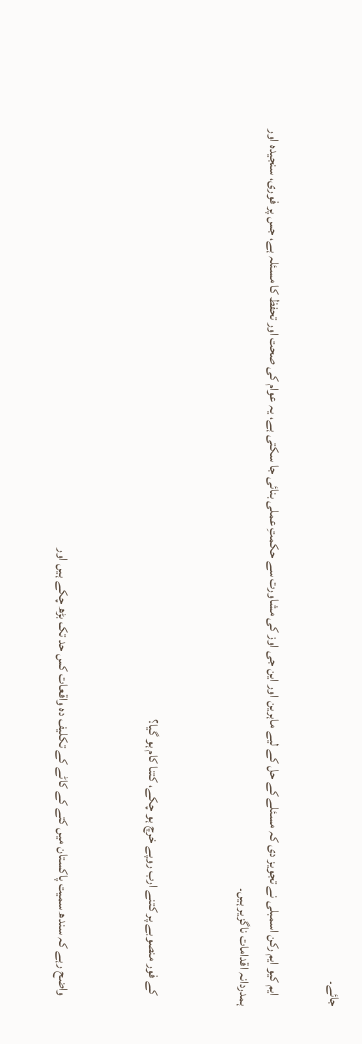جائے۔

    ایم کیو ایم رکن اسمبلی نے تجویز دی کہ مسئلے کے حل کے لیے ماہرین اور این جی اوز کی مشاورت سے حکمتِ عملی بنائی جا سکتی ہے، یہ عوام کی صحت اور تحفظ کا مسئلہ ہے، جس پر فوری، سنجیدہ اور ہمدردانہ اقدامات ناگزیر ہیں۔


    کے فور منصوبے پر کتنے ارب روپے خرچ ہو چکے، کتنا کام ہو گیا؟


    واضح رہے کہ سندھ سمیت پاکستان میں کتے کے کاٹے کے تکلیف دہ واقعات کس حد تک بڑھ چکے ہیں اور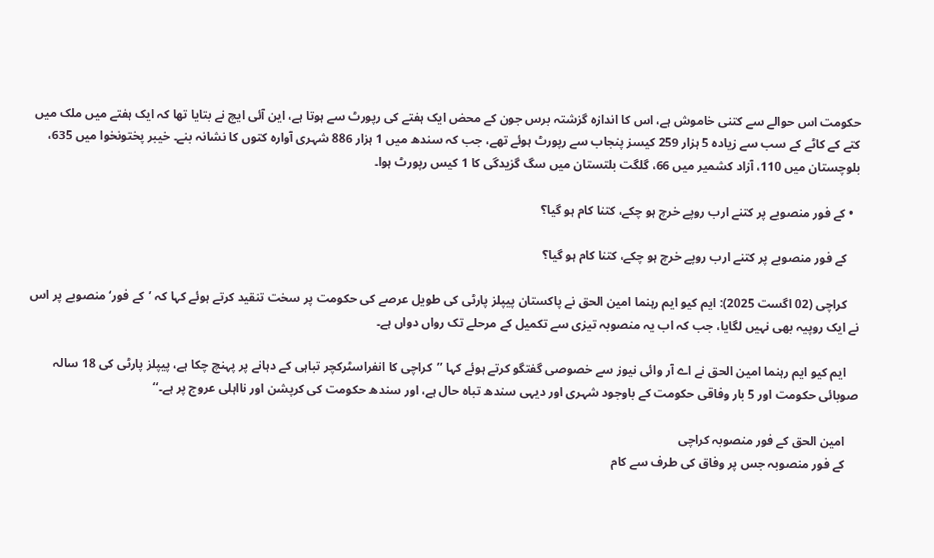حکومت اس حوالے سے کتنی خاموش ہے، اس کا اندازہ گزشتہ برس جون کے محض ایک ہفتے کی رپورٹ سے ہوتا ہے، این آئی ایچ نے بتایا تھا کہ ایک ہفتے میں ملک میں کتے کے کاٹے کے سب سے زیادہ 5 ہزار 259 کیسز پنجاب سے رپورٹ ہوئے تھے، جب کہ سندھ میں 1 ہزار 886 شہری آوارہ کتوں کا نشانہ بنے۔ خیبر پختونخوا میں 635، بلوچستان میں 110، آزاد کشمیر میں 66، گلگت بلتستان میں سگ گزیدگی کا 1 کیس رپورٹ ہوا۔

  • کے فور منصوبے پر کتنے ارب روپے خرچ ہو چکے، کتنا کام ہو گیا؟

    کے فور منصوبے پر کتنے ارب روپے خرچ ہو چکے، کتنا کام ہو گیا؟

    کراچی (02 اگست 2025): ایم کیو ایم رہنما امین الحق نے پاکستان پیپلز پارٹی کی طویل عرصے کی حکومت پر سخت تنقید کرتے ہوئے کہا کہ ’کے فور‘ منصوبے پر اس نے ایک روپیہ بھی نہیں لگایا، جب کہ اب یہ منصوبہ تیزی سے تکمیل کے مرحلے تک رواں دواں ہے۔

    ایم کیو ایم رہنما امین الحق نے اے آر وائی نیوز سے خصوصی گفتگو کرتے ہوئے کہا ’’کراچی کا انفراسٹرکچر تباہی کے دہانے پر پہنچ چکا ہے، پیپلز پارٹی کی 18 سالہ صوبائی حکومت اور 5 بار وفاقی حکومت کے باوجود شہری اور دیہی سندھ تباہ حال ہے، اور سندھ حکومت کی کرپشن اور نااہلی عروج پر ہے۔‘‘

    امین الحق کے فور منصوبہ کراچی
    کے فور منصوبہ جس پر وفاق کی طرف سے کام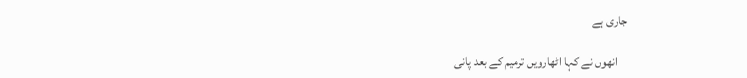جاری ہے

    انھوں نے کہا اٹھارویں ترمیم کے بعد پانی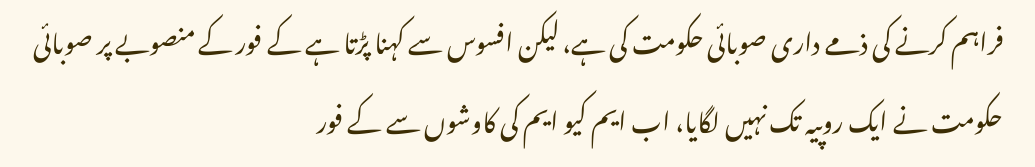فراہم کرنے کی ذمے داری صوبائی حکومت کی ہے، لیکن افسوس سے کہنا پڑتا ہے کے فور کے منصوبے پر صوبائی حکومت نے ایک روپیہ تک نہیں لگایا، اب ایم کیو ایم کی کاوشوں سے کے فور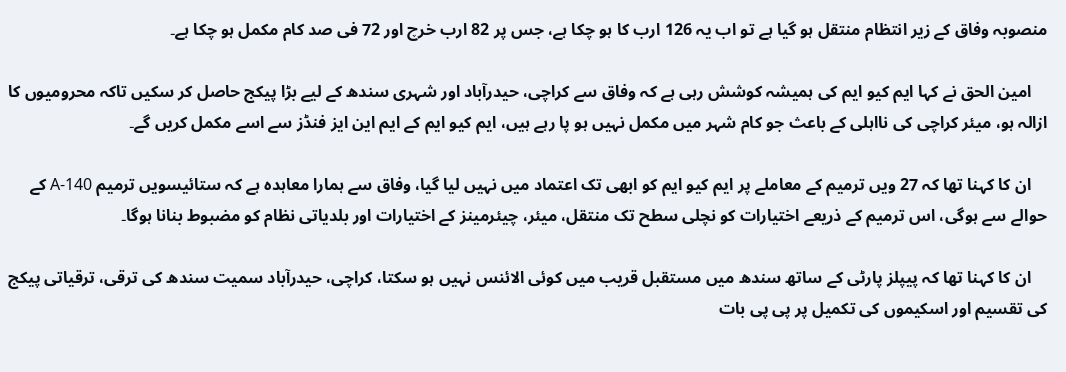منصوبہ وفاق کے زیر انتظام منتقل ہو گیا ہے تو اب یہ 126 ارب کا ہو چکا ہے، جس پر 82 ارب خرچ اور 72 فی صد کام مکمل ہو چکا ہے۔

    امین الحق نے کہا ایم کیو ایم کی ہمیشہ کوشش رہی ہے کہ وفاق سے کراچی، حیدرآباد اور شہری سندھ کے لیے بڑا پیکج حاصل کر سکیں تاکہ محرومیوں کا ازالہ ہو، میئر کراچی کی نااہلی کے باعث جو کام شہر میں مکمل نہیں ہو پا رہے ہیں، ایم کیو ایم کے ایم این ایز فنڈز سے اسے مکمل کریں گے۔

    ان کا کہنا تھا کہ 27 ویں ترمیم کے معاملے پر ایم کیو ایم کو ابھی تک اعتماد میں نہیں لیا گیا، وفاق سے ہمارا معاہدہ ہے کہ ستائیسویں ترمیم 140-A کے حوالے سے ہوگی، اس ترمیم کے ذریعے اختیارات کو نچلی سطح تک منتقل، میئر، چیئرمینز کے اختیارات اور بلدیاتی نظام کو مضبوط بنانا ہوگا۔

    ان کا کہنا تھا کہ پیپلز پارٹی کے ساتھ سندھ میں مستقبل قریب میں کوئی الائنس نہیں ہو سکتا، کراچی، حیدرآباد سمیت سندھ کی ترقی، ترقیاتی پیکج کی تقسیم اور اسکیموں کی تکمیل پر پی پی بات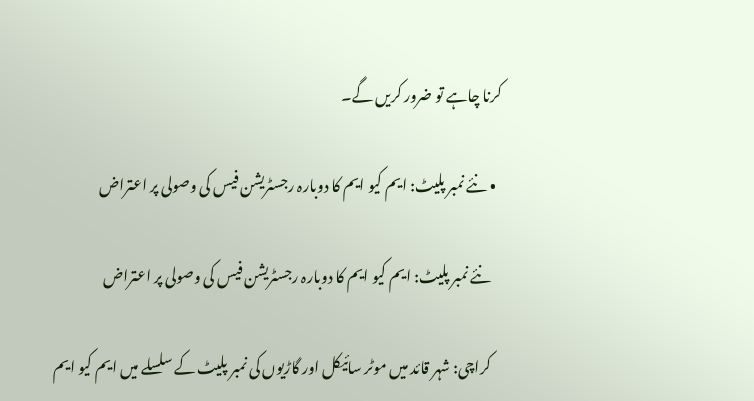کرنا چاہے تو ضرور کریں گے۔

  • نئے نمبر پلیٹ: ایم کیو ایم کا دوبارہ رجسٹریشن فیس کی وصولی پر اعتراض

    نئے نمبر پلیٹ: ایم کیو ایم کا دوبارہ رجسٹریشن فیس کی وصولی پر اعتراض

    کراچی: شہر قائد میں موٹر سائیکل اور گاڑیوں کی نمبر پلیٹ کے سلسلے میں ایم کیو ایم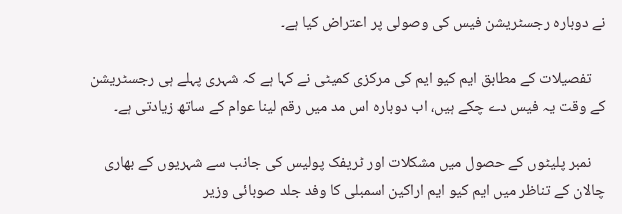نے دوبارہ رجسٹریشن فیس کی وصولی پر اعتراض کیا ہے۔

    تفصیلات کے مطابق ایم کیو ایم کی مرکزی کمیٹی نے کہا ہے کہ شہری پہلے ہی رجسٹریشن کے وقت یہ فیس دے چکے ہیں، اب دوبارہ اس مد میں رقم لینا عوام کے ساتھ زیادتی ہے۔

    نمبر پلیٹوں کے حصول میں مشکلات اور ٹریفک پولیس کی جانب سے شہریوں کے بھاری چالان کے تناظر میں ایم کیو ایم اراکین اسمبلی کا وفد جلد صوبائی وزیر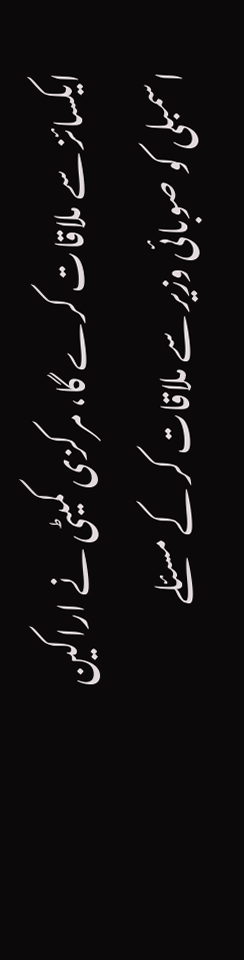ایکسائز سے ملاقات کرے گا، مرکزی کمیٹی نے اراکین اسمبلی کو صوبائی وزیر سے ملاقات کر کے مسئلے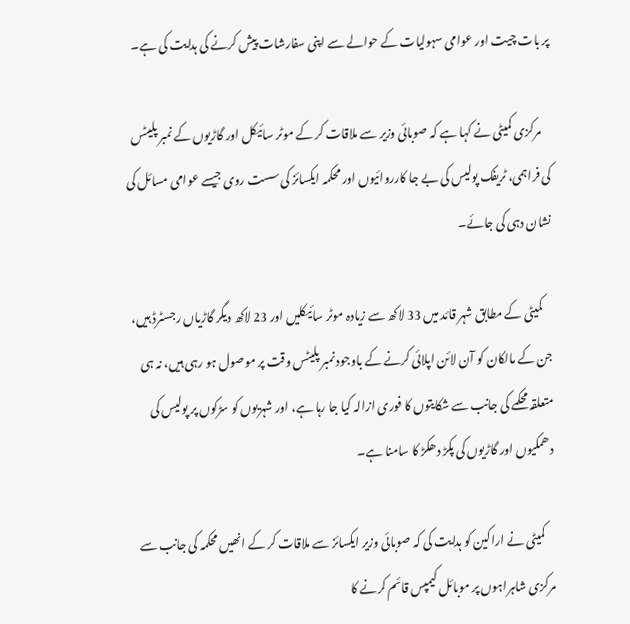پر بات چیت اور عوامی سہولیات کے حوالے سے اپنی سفارشات پیش کرنے کی ہدایت کی ہے۔

    مرکزی کمیٹی نے کہا ہے کہ صوبائی وزیر سے ملاقات کر کے موٹر سائیکل اور گاڑیوں کے نمبر پلیٹس کی فراہمی، ٹریفک پولیس کی بے جا کارروائیوں اور محکمہ ایکسائز کی سست روی جیسے عوامی مسائل کی نشان دہی کی جائے۔

    کمیٹی کے مطابق شہر قائد میں 33 لاکھ سے زیادہ موٹر سائیکلیں اور 23 لاکھ دیگر گاڑیاں رجسٹرڈ ہیں، جن کے مالکان کو آن لائن اپلائی کرنے کے باوجود نمبر پلیٹس وقت پر موصول ہو رہی ہیں، نہ ہی متعلقہ محکمے کی جانب سے شکایتوں کا فوری ازالہ کیا جا رہا ہے، اور شہریوں کو سڑکوں پر پولیس کی دھمکیوں اور گاڑیوں کی پکڑ دھکڑ کا سامنا ہے۔

    کمیٹی نے اراکین کو ہدایت کی کہ صوبائی وزیر ایکسائز سے ملاقات کر کے انھیں محکمہ کی جانب سے مرکزی شاہراہوں پر موبائل کیمپس قائم کرنے کا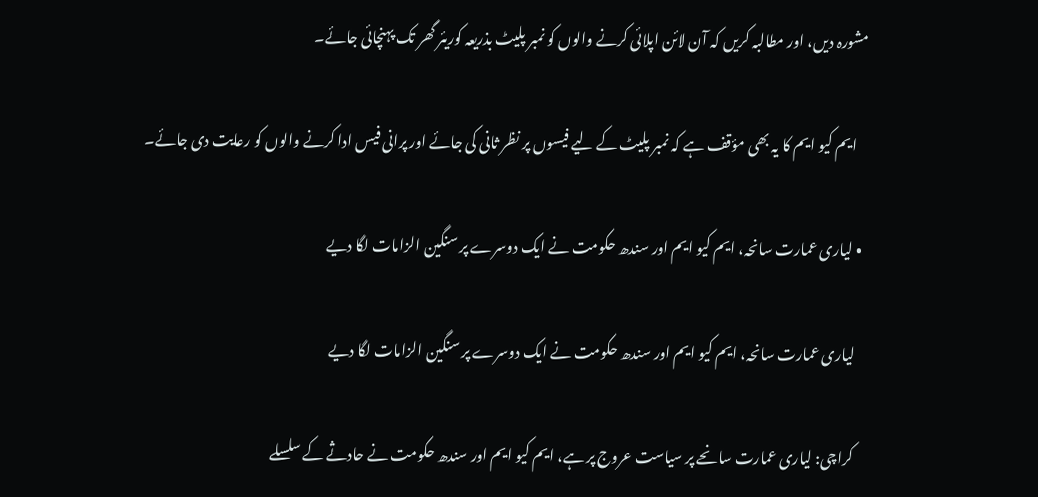مشورہ دیں، اور مطالبہ کریں کہ آن لائن اپلائی کرنے والوں کو نمبر پلیٹ بذریعہ کوریئر گھر تک پہنچائی جائے۔

    ایم کیو ایم کا یہ بھی مؤقف ہے کہ نمبر پلیٹ کے لیے فیسوں پر نظر ثانی کی جائے اور پرانی فیس ادا کرنے والوں کو رعایت دی جائے۔

  • لیاری عمارت سانحہ، ایم کیو ایم اور سندھ حکومت نے ایک دوسرے پر سنگین الزامات لگا دیے

    لیاری عمارت سانحہ، ایم کیو ایم اور سندھ حکومت نے ایک دوسرے پر سنگین الزامات لگا دیے

    کراچی: لیاری عمارت سانحے پر سیاست عروج پر ہے، ایم کیو ایم اور سندھ حکومت نے حادثے کے سلسلے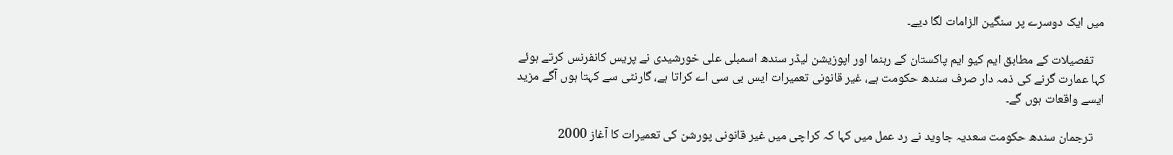میں ایک دوسرے پر سنگین الزامات لگا دیے۔

    تفصیلات کے مطابق ایم کیو ایم پاکستان کے رہنما اور اپوزیشن لیڈر سندھ اسمبلی علی خورشیدی نے پریس کانفرنس کرتے ہوئے کہا عمارت گرنے کی ذمہ دار صرف سندھ حکومت ہے، غیر قانونی تعمیرات ایس بی سی اے کراتا ہے، گارنٹی سے کہتا ہوں آگے مزید ایسے واقعات ہوں گے۔

    ترجمان سندھ حکومت سعدیہ جاوید نے رد عمل میں کہا کہ کراچی میں غیر قانونی پورشن کی تعمیرات کا آغاز 2000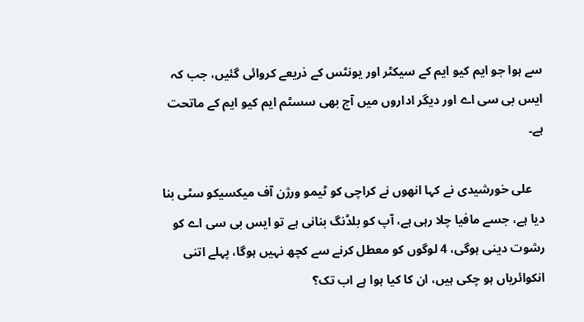سے ہوا جو ایم کیو ایم کے سیکٹر اور یونٹس کے ذریعے کروائی گئیں، جب کہ ایس بی سی اے اور دیگر اداروں میں آج بھی سسٹم ایم کیو ایم کے ماتحت ہے۔

    علی خورشیدی نے کہا انھوں نے کراچی کو ٹیمو ورژن آف میکسیکو سٹی بنا دیا ہے، جسے مافیا چلا رہی ہے، آپ کو بلڈنگ بنانی ہے تو ایس بی سی اے کو رشوت دینی ہوگی، 4 لوگوں کو معطل کرنے سے کچھ نہیں ہوگا، پہلے اتنی انکوائریاں ہو چکی ہیں، ان کا کیا ہوا ہے اب تک؟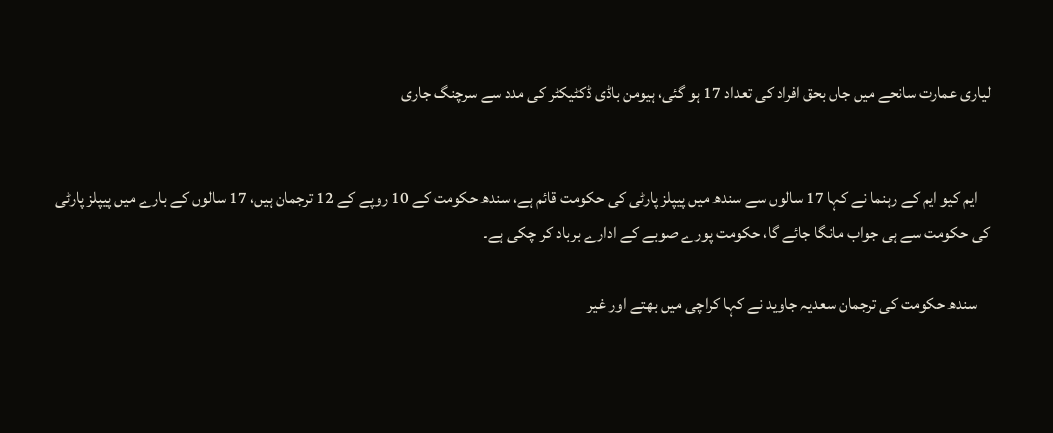لیاری عمارت سانحے میں جاں بحق افراد کی تعداد 17 ہو گئی، ہیومن باڈی ڈکٹیکٹر کی مدد سے سرچنگ جاری


    ایم کیو ایم کے رہنما نے کہا 17 سالوں سے سندھ میں پیپلز پارٹی کی حکومت قائم ہے، سندھ حکومت کے 10 روپے کے 12 ترجمان ہیں، 17 سالوں کے بارے میں پیپلز پارٹی کی حکومت سے ہی جواب مانگا جائے گا، حکومت پورے صوبے کے ادارے برباد کر چکی ہے۔

    سندھ حکومت کی ترجمان سعدیہ جاوید نے کہا کراچی میں بھتے اور غیر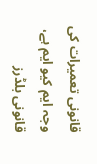قانونی تعمیرات کی وجہ ایم کیو ایم ہے، قانونی بلڈرز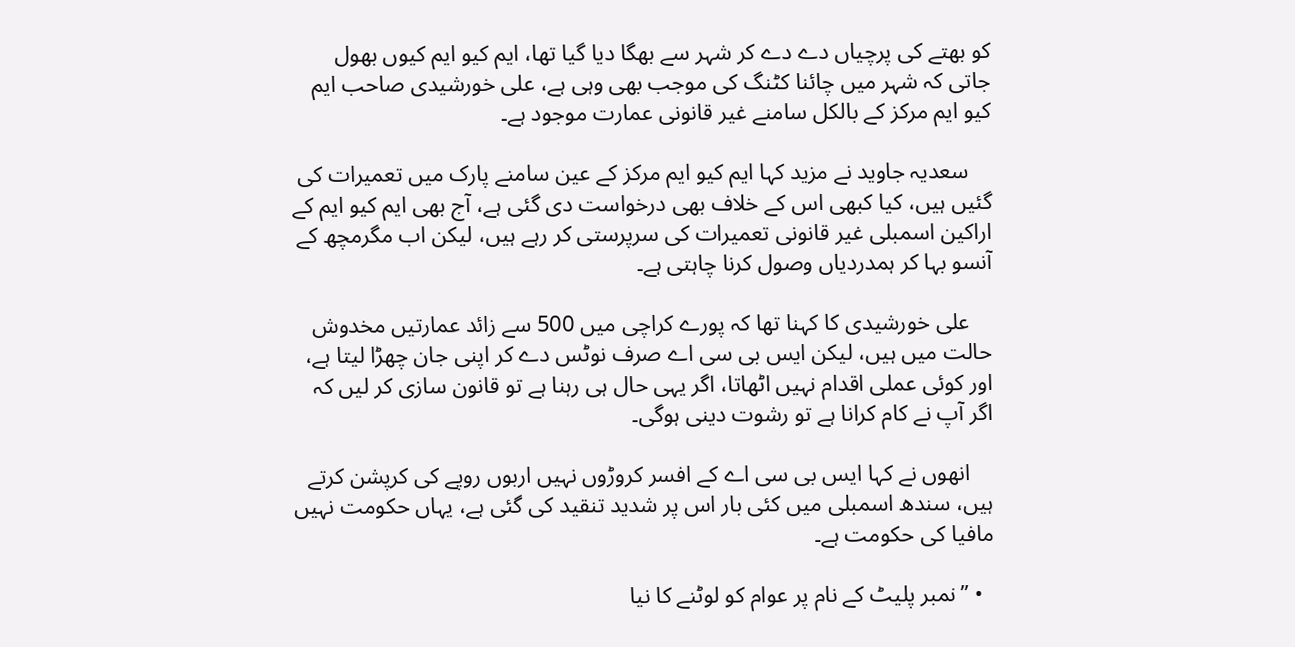کو بھتے کی پرچیاں دے دے کر شہر سے بھگا دیا گیا تھا، ایم کیو ایم کیوں بھول جاتی کہ شہر میں چائنا کٹنگ کی موجب بھی وہی ہے، علی خورشیدی صاحب ایم کیو ایم مرکز کے بالکل سامنے غیر قانونی عمارت موجود ہے۔

    سعدیہ جاوید نے مزید کہا ایم کیو ایم مرکز کے عین سامنے پارک میں تعمیرات کی گئیں ہیں، کیا کبھی اس کے خلاف بھی درخواست دی گئی ہے، آج بھی ایم کیو ایم کے اراکین اسمبلی غیر قانونی تعمیرات کی سرپرستی کر رہے ہیں، لیکن اب مگرمچھ کے آنسو بہا کر ہمدردیاں وصول کرنا چاہتی ہے۔

    علی خورشیدی کا کہنا تھا کہ پورے کراچی میں 500 سے زائد عمارتیں مخدوش حالت میں ہیں، لیکن ایس بی سی اے صرف نوٹس دے کر اپنی جان چھڑا لیتا ہے، اور کوئی عملی اقدام نہیں اٹھاتا، اگر یہی حال ہی رہنا ہے تو قانون سازی کر لیں کہ اگر آپ نے کام کرانا ہے تو رشوت دینی ہوگی۔

    انھوں نے کہا ایس بی سی اے کے افسر کروڑوں نہیں اربوں روپے کی کرپشن کرتے ہیں، سندھ اسمبلی میں کئی بار اس پر شدید تنقید کی گئی ہے، یہاں حکومت نہیں مافیا کی حکومت ہے۔

  • ’’نمبر پلیٹ کے نام پر عوام کو لوٹنے کا نیا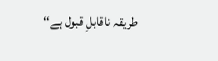طریقہ ناقابلِ قبول ہے‘‘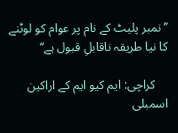’’نمبر پلیٹ کے نام پر عوام کو لوٹنے کا نیا طریقہ ناقابلِ قبول ہے‘‘

    کراچی: ایم کیو ایم کے اراکین اسمبلی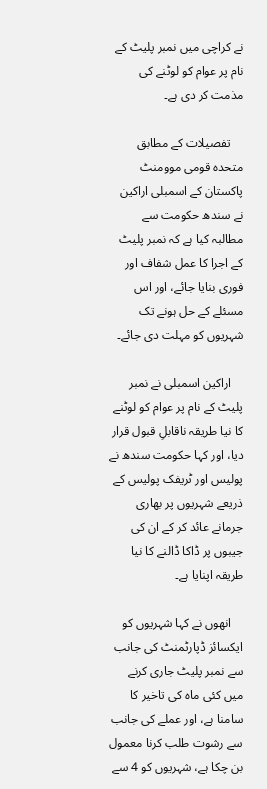نے کراچی میں نمبر پلیٹ کے نام پر عوام کو لوٹنے کی مذمت کر دی ہے۔

    تفصیلات کے مطابق متحدہ قومی موومنٹ پاکستان کے اسمبلی اراکین نے سندھ حکومت سے مطالبہ کیا ہے کہ نمبر پلیٹ کے اجرا کا عمل شفاف اور فوری بنایا جائے، اور اس مسئلے کے حل ہونے تک شہریوں کو مہلت دی جائے۔

    اراکین اسمبلی نے نمبر پلیٹ کے نام پر عوام کو لوٹنے کا نیا طریقہ ناقابلِ قبول قرار دیا، اور کہا حکومت سندھ نے پولیس اور ٹریفک پولیس کے ذریعے شہریوں پر بھاری جرمانے عائد کر کے ان کی جیبوں پر ڈاکا ڈالنے کا نیا طریقہ اپنایا ہے۔

    انھوں نے کہا شہریوں کو ایکسائز ڈپارٹمنٹ کی جانب سے نمبر پلیٹ جاری کرنے میں کئی ماہ کی تاخیر کا سامنا ہے، اور عملے کی جانب سے رشوت طلب کرنا معمول بن چکا ہے، شہریوں کو 4 سے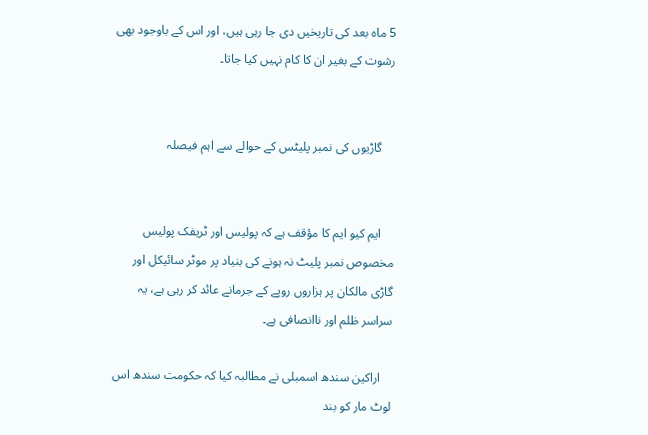5 ماہ بعد کی تاریخیں دی جا رہی ہیں، اور اس کے باوجود بھی رشوت کے بغیر ان کا کام نہیں کیا جاتا۔


    گاڑیوں کی نمبر پلیٹس کے حوالے سے اہم فیصلہ


    ایم کیو ایم کا مؤقف ہے کہ پولیس اور ٹریفک پولیس مخصوص نمبر پلیٹ نہ ہونے کی بنیاد پر موٹر سائیکل اور گاڑی مالکان پر ہزاروں روپے کے جرمانے عائد کر رہی ہے، یہ سراسر ظلم اور ناانصافی ہے۔

    اراکین سندھ اسمبلی نے مطالبہ کیا کہ حکومت سندھ اس لوٹ مار کو بند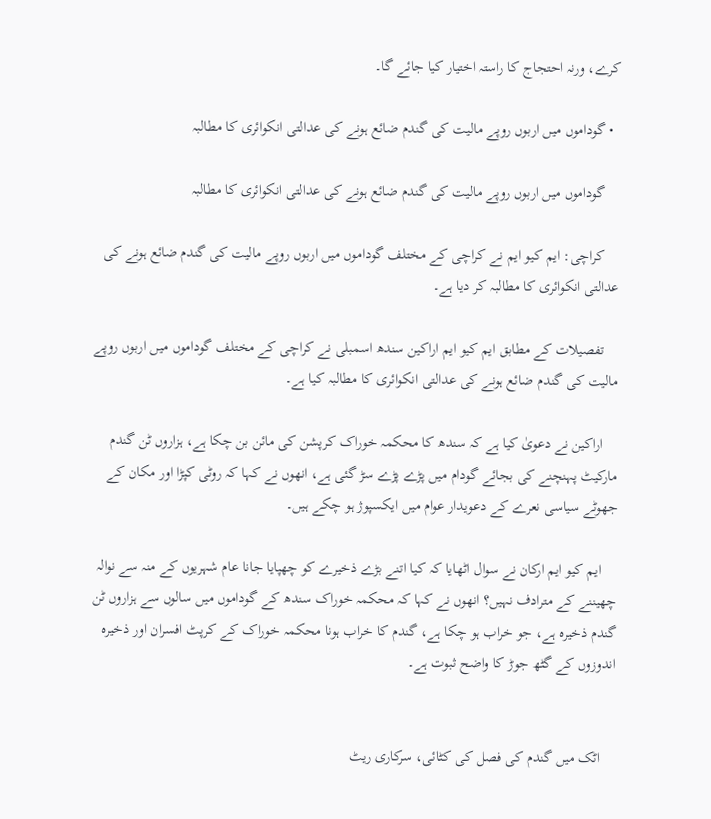کرے، ورنہ احتجاج کا راستہ اختیار کیا جائے گا۔

  • گوداموں میں اربوں روپے مالیت کی گندم ضائع ہونے کی عدالتی انکوائری کا مطالبہ

    گوداموں میں اربوں روپے مالیت کی گندم ضائع ہونے کی عدالتی انکوائری کا مطالبہ

    کراچی: ایم کیو ایم نے کراچی کے مختلف گوداموں میں اربوں روپے مالیت کی گندم ضائع ہونے کی عدالتی انکوائری کا مطالبہ کر دیا ہے۔

    تفصیلات کے مطابق ایم کیو ایم اراکین سندھ اسمبلی نے کراچی کے مختلف گوداموں میں اربوں روپے مالیت کی گندم ضائع ہونے کی عدالتی انکوائری کا مطالبہ کیا ہے۔

    اراکین نے دعویٰ کیا ہے کہ سندھ کا محکمہ خوراک کرپشن کی مائن بن چکا ہے، ہزاروں ٹن گندم مارکیٹ پہنچنے کی بجائے گودام میں پڑے پڑے سڑ گئی ہے، انھوں نے کہا کہ روٹی کپڑا اور مکان کے جھوٹے سیاسی نعرے کے دعویدار عوام میں ایکسپوژ ہو چکے ہیں۔

    ایم کیو ایم ارکان نے سوال اٹھایا کہ کیا اتنے بڑے ذخیرے کو چھپایا جانا عام شہریوں کے منہ سے نوالہ چھیننے کے مترادف نہیں؟ انھوں نے کہا کہ محکمہ خوراک سندھ کے گوداموں میں سالوں سے ہزاروں ٹن گندم ذخیرہ ہے، جو خراب ہو چکا ہے، گندم کا خراب ہونا محکمہ خوراک کے کرپٹ افسران اور ذخیرہ اندوزوں کے گٹھ جوڑ کا واضح ثبوت ہے۔


    اٹک میں گندم کی فصل کی کٹائی، سرکاری ریٹ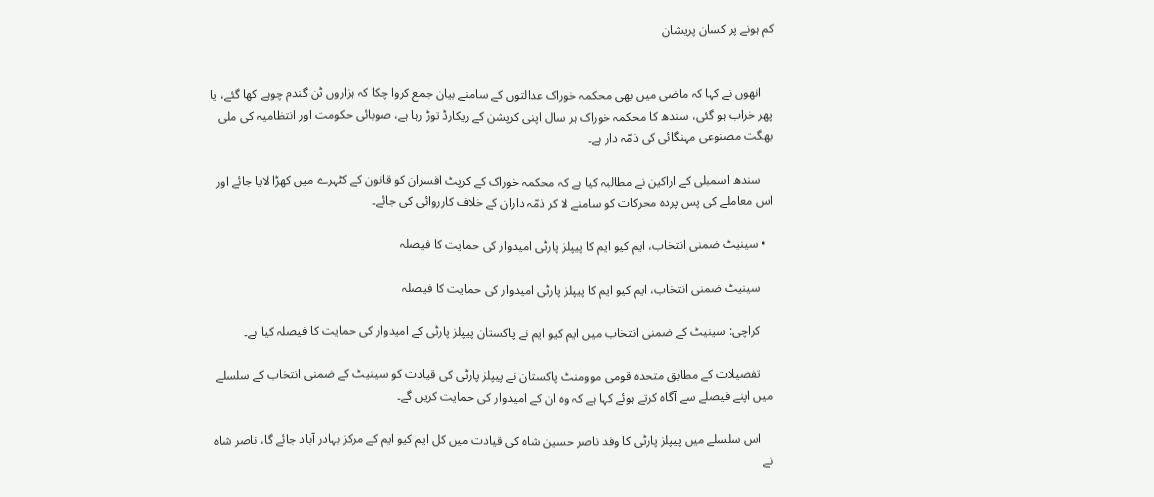کم ہونے پر کسان پریشان


    انھوں نے کہا کہ ماضی میں بھی محکمہ خوراک عدالتوں کے سامنے بیان جمع کروا چکا کہ ہزاروں ٹن گندم چوہے کھا گئے، یا پھر خراب ہو گئی، سندھ کا محکمہ خوراک ہر سال اپنی کرپشن کے ریکارڈ توڑ رہا ہے، صوبائی حکومت اور انتظامیہ کی ملی بھگت مصنوعی مہنگائی کی ذمّہ دار ہے۔

    سندھ اسمبلی کے اراکین نے مطالبہ کیا ہے کہ محکمہ خوراک کے کرپٹ افسران کو قانون کے کٹہرے میں کھڑا لایا جائے اور اس معاملے کی پس پردہ محرکات کو سامنے لا کر ذمّہ داران کے خلاف کارروائی کی جائے۔

  • سینیٹ ضمنی انتخاب، ایم کیو ایم کا پیپلز پارٹی امیدوار کی حمایت کا فیصلہ

    سینیٹ ضمنی انتخاب، ایم کیو ایم کا پیپلز پارٹی امیدوار کی حمایت کا فیصلہ

    کراچی: سینیٹ کے ضمنی انتخاب میں ایم کیو ایم نے پاکستان پیپلز پارٹی کے امیدوار کی حمایت کا فیصلہ کیا ہے۔

    تفصیلات کے مطابق متحدہ قومی موومنٹ پاکستان نے پیپلز پارٹی کی قیادت کو سینیٹ کے ضمنی انتخاب کے سلسلے میں اپنے فیصلے سے آگاہ کرتے ہوئے کہا ہے کہ وہ ان کے امیدوار کی حمایت کریں گے۔

    اس سلسلے میں پیپلز پارٹی کا وفد ناصر حسین شاہ کی قیادت میں کل ایم کیو ایم کے مرکز بہادر آباد جائے گا، ناصر شاہ نے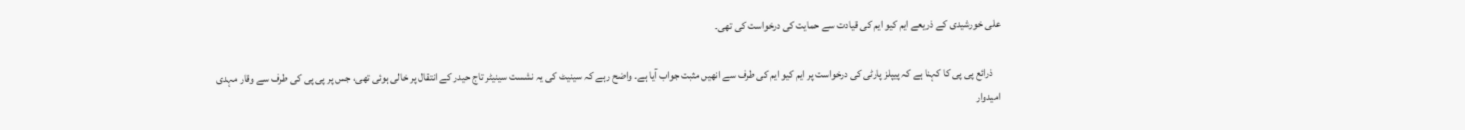علی خورشیدی کے ذریعے ایم کیو ایم کی قیادت سے حمایت کی درخواست کی تھی۔

    ذرائع پی پی کا کہنا ہے کہ پیپلز پارٹی کی درخواست پر ایم کیو ایم کی طرف سے انھیں مثبت جواب آیا ہے۔ واضح رہے کہ سینیٹ کی یہ نشست سینیٹر تاج حیدر کے انتقال پر خالی ہوئی تھی، جس پر پی پی کی طرف سے وقار مہدی امیدوار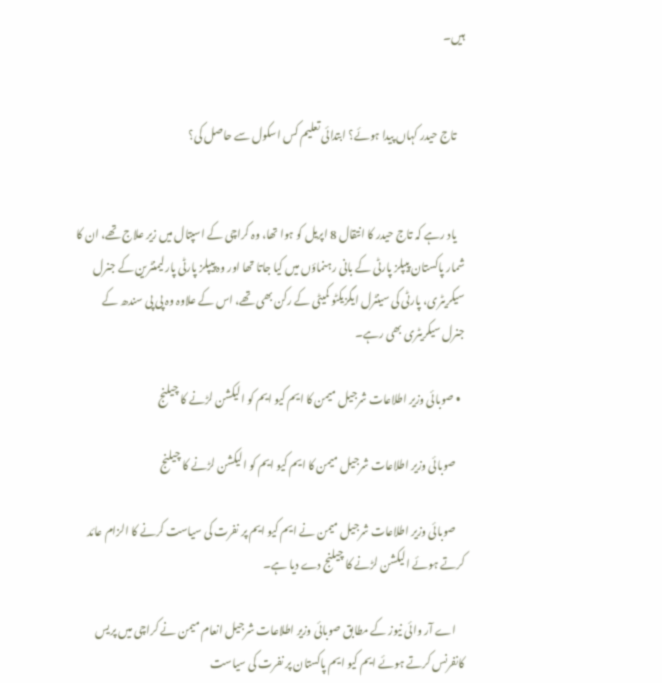ہیں۔


    تاج حیدر کہاں پیدا ہوئے؟ ابتدائی تعلیم کس اسکول سے حاصل کی؟


    یاد رہے کہ تاج حیدر کا انتقال 8 اپریل کو ہوا تھا، وہ کراچی کے اسپتال میں زیر علاج تھے، ان کا شمار پاکستان پیپلز پارٹی کے بانی رہنماؤں میں کیا جاتا تھا اور وہ پیپلز پارٹی پارلیمنٹرین کے جنرل سیکریٹری، پارٹی کی سینٹرل ایگزیکٹو کمیٹی کے رکن بھی تھے، اس کے علاوہ وہ پی پی سندھ کے جنرل سیکریٹری بھی رہے۔

  • صوبائی وزیر اطلاعات شرجیل میمن کا ایم کیو ایم کو الیکشن لڑنے کا چیلنج

    صوبائی وزیر اطلاعات شرجیل میمن کا ایم کیو ایم کو الیکشن لڑنے کا چیلنج

    صوبائی وزیر اطلاعات شرجیل میمن نے ایم کیو ایم پر نفرت کی سیاست کرنے کا الزام عائد کرتے ہوئے الیکشن لڑنے کا چیلنج دے دیا ہے۔

    اے آر وائی نیوز کے مطابق صوبائی وزیر اطلاعات شرجیل انعام میمن نے کراچی میں پریس کانفرنس کرتے ہوئے ایم کیو ایم پاکستان پر نفرت کی سیاست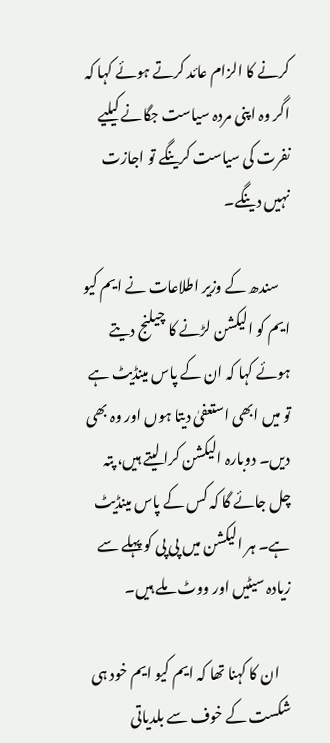کرنے کا الزام عائد کرتے ہوئے کہا کہ اگر وہ اپنی مردہ سیاست جگانے کیلیے نفرت کی سیاست کرینگے تو اجازت نہیں دینگے۔

    سندھ کے وزیر اطلاعات نے ایم کیو ایم کو الیکشن لڑنے کا چیلنج دیتے ہوئے کہا کہ ان کے پاس مینڈیٹ ہے تو میں ابھی استعفیٰ دیتا ہوں اور وہ بھی دیں۔ دوبارہ الیکشن کرا لیتے ہیں، پتہ چل جائے گا کہ کس کے پاس مینڈیٹ ہے۔ ہر الیکشن میں پی پی کو پہلے سے زیادہ سیٹیں اور ووٹ ملے ہیں۔

    ان کا کہنا تھا کہ ایم کیو ایم خود ہی شکست کے خوف سے بلدیاتی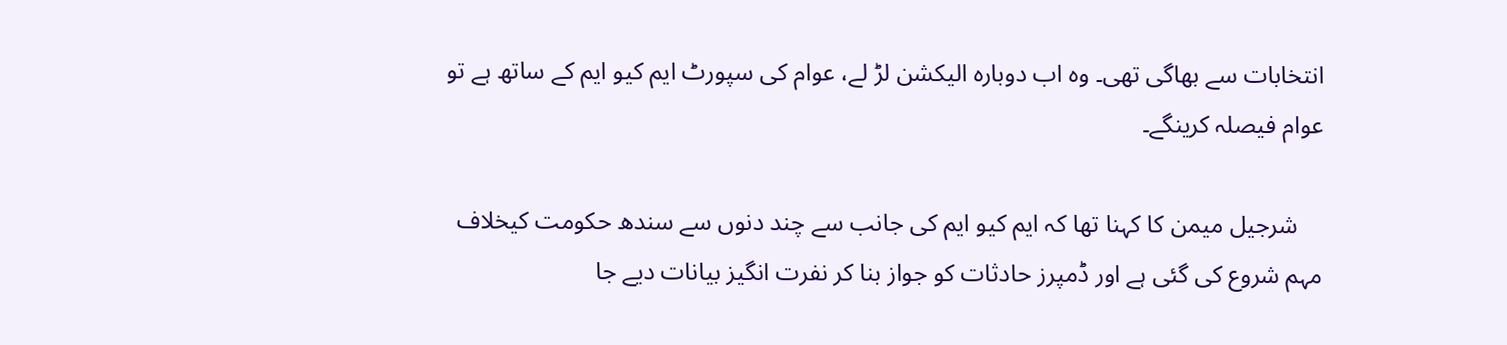انتخابات سے بھاگی تھی۔ وہ اب دوبارہ الیکشن لڑ لے، عوام کی سپورٹ ایم کیو ایم کے ساتھ ہے تو عوام فیصلہ کرینگے۔

    شرجیل میمن کا کہنا تھا کہ ایم کیو ایم کی جانب سے چند دنوں سے سندھ حکومت کیخلاف مہم شروع کی گئی ہے اور ڈمپرز حادثات کو جواز بنا کر نفرت انگیز بیانات دیے جا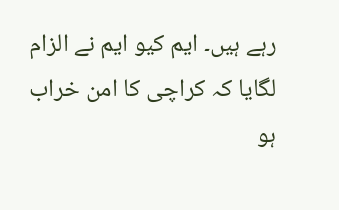رہے ہیں۔ ایم کیو ایم نے الزام لگایا کہ کراچی کا امن خراب ہو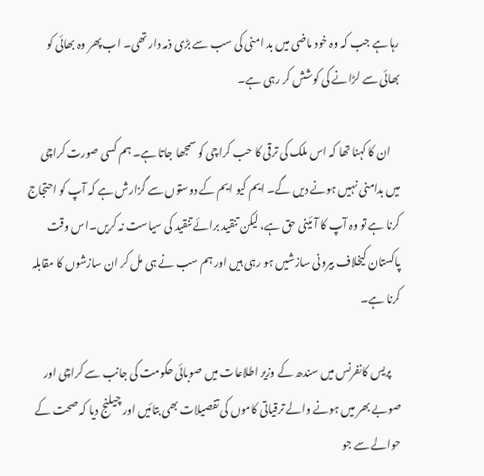رہا ہے جب کہ وہ خود ماضی میں بد امنی کی سب سے بڑی ذمہ دار تھی۔ اب پھر وہ بھائی کو بھائی سے لڑانے کی کوشش کر رہی ہے۔

    ان کا کہنا تھا کہ اس ملک کی ترقی کا حب کراچی کو سمجھا جاتا ہے۔ ہم کسی صورت کراچی میں بدامنی نہیں ہونے دیں گے۔ ایم کیو ایم کے دوستوں سے گزارش ہے کہ آپ کو احتجاج کرنا ہے تو وہ آپ کا آئینی حق ہے، لیکن تنقید برائے تنقید کی سیاست نہ کریں۔اس وقت پاکستان کیخلاف بیرونی سازشیں ہو رہی ہیں اور ہم سب نے ہی مل کر ان سازشوں کا مقابلہ کرنا ہے۔

    پریس کانفرنس میں سندھ کے وزیر اطلاعات میں صوبائی حکومت کی جانب سے کراچی اور صوبے بھر میں ہونے والے ترقیاتی کاموں کی تفصیلات بھی بتائیں اور چیلنج دیا کہ صحت کے حوالے سے جو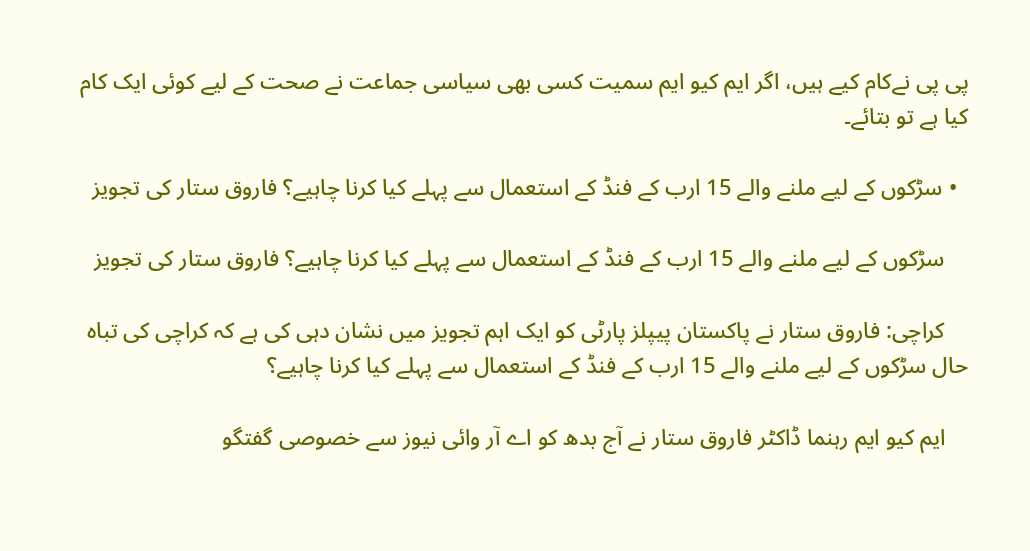پی پی نےکام کیے ہیں، اگر ایم کیو ایم سمیت کسی بھی سیاسی جماعت نے صحت کے لیے کوئی ایک کام کیا ہے تو بتائے۔

  • سڑکوں کے لیے ملنے والے 15 ارب کے فنڈ کے استعمال سے پہلے کیا کرنا چاہیے؟ فاروق ستار کی تجویز

    سڑکوں کے لیے ملنے والے 15 ارب کے فنڈ کے استعمال سے پہلے کیا کرنا چاہیے؟ فاروق ستار کی تجویز

    کراچی: فاروق ستار نے پاکستان پیپلز پارٹی کو ایک اہم تجویز میں نشان دہی کی ہے کہ کراچی کی تباہ حال سڑکوں کے لیے ملنے والے 15 ارب کے فنڈ کے استعمال سے پہلے کیا کرنا چاہیے؟

    ایم کیو ایم رہنما ڈاکٹر فاروق ستار نے آج بدھ کو اے آر وائی نیوز سے خصوصی گفتگو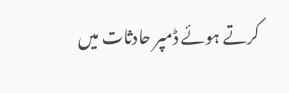کرتے ہوئے ڈمپر حادثات میں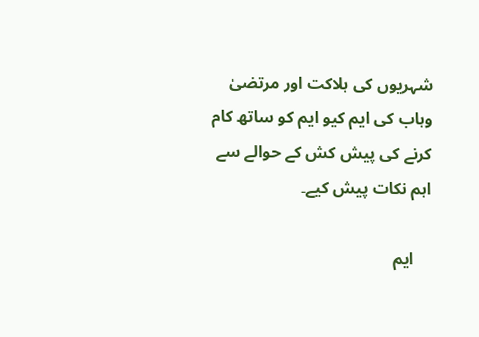شہریوں کی ہلاکت اور مرتضیٰ وہاب کی ایم کیو ایم کو ساتھ کام کرنے کی پیش کش کے حوالے سے اہم نکات پیش کیے۔

    ایم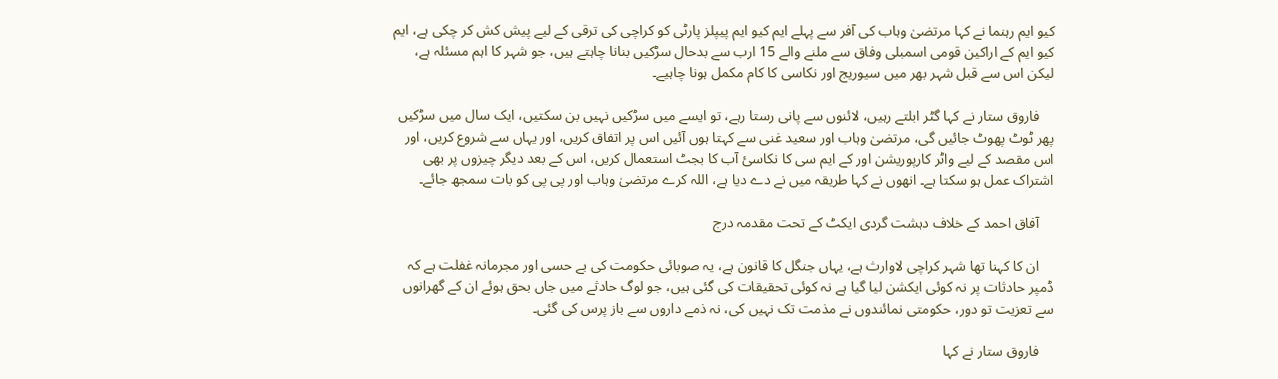کیو ایم رہنما نے کہا مرتضیٰ وہاب کی آفر سے پہلے ایم کیو ایم پیپلز پارٹی کو کراچی کی ترقی کے لیے پیش کش کر چکی ہے، ایم کیو ایم کے اراکین قومی اسمبلی وفاق سے ملنے والے 15 ارب سے بدحال سڑکیں بنانا چاہتے ہیں، جو شہر کا اہم مسئلہ ہے، لیکن اس سے قبل شہر بھر میں سیوریج اور نکاسی کا کام مکمل ہونا چاہیے۔

    فاروق ستار نے کہا گٹر ابلتے رہیں، لائنوں سے پانی رستا رہے، تو ایسے میں سڑکیں نہیں بن سکتیں، ایک سال میں سڑکیں پھر ٹوٹ پھوٹ جائیں گی، مرتضیٰ وہاب اور سعید غنی سے کہتا ہوں آئیں اس پر اتفاق کریں، اور یہاں سے شروع کریں، اور اس مقصد کے لیے واٹر کارپوریشن اور کے ایم سی کا نکاسئ آب کا بجٹ استعمال کریں، اس کے بعد دیگر چیزوں پر بھی اشتراک عمل ہو سکتا ہے۔ انھوں نے کہا طریقہ میں نے دے دیا ہے، اللہ کرے مرتضیٰ وہاب اور پی پی کو بات سمجھ جائے۔

    آفاق احمد کے خلاف دہشت گردی ایکٹ کے تحت مقدمہ درج

    ان کا کہنا تھا شہر کراچی لاوارث ہے، یہاں جنگل کا قانون ہے، یہ صوبائی حکومت کی بے حسی اور مجرمانہ غفلت ہے کہ ڈمپر حادثات پر نہ کوئی ایکشن لیا گیا ہے نہ کوئی تحقیقات کی گئی ہیں، جو لوگ حادثے میں جاں بحق ہوئے ان کے گھرانوں سے تعزیت تو دور، حکومتی نمائندوں نے مذمت تک نہیں کی، نہ ذمے داروں سے باز پرس کی گئی۔

    فاروق ستار نے کہا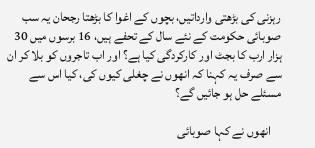رہزنی کی بڑھتی وارداتیں، بچوں کے اغوا کا بڑھتا رجحان یہ سب صوبائی حکومت کے نئے سال کے تحفے ہیں، 16 برسوں میں 30 ہزار ارب کا بجٹ اور کارکردگی کیا ہے؟ اور اب تاجروں کو بلا کر ان سے صرف یہ کہنا کہ انھوں نے چغلی کیوں کی، کیا اس سے مسئلے حل ہو جائیں گے؟

    انھوں نے کہا صوبائی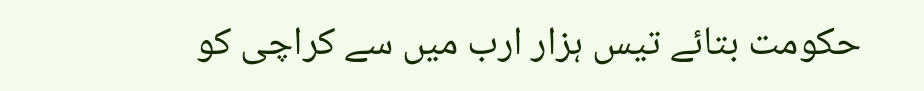حکومت بتائے تیس ہزار ارب میں سے کراچی کو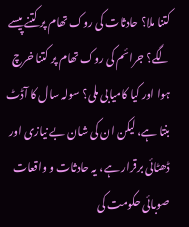کتنا ملا؟ حادثات کی روک تھام پر کتنے پیسے لگے؟ جرائم کی روک تھام پر کتنا خرچ ہوا اور کیا کامیابی ملی؟ سولہ سال کا آڈٹ بنتا ہے، لیکن ان کی شان بے نیازی اور ڈھٹائی برقرار ہے، یہ حادثات و واقعات صوبائی حکومت کی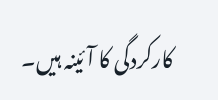کارکردگی کا آئینہ ہیں۔